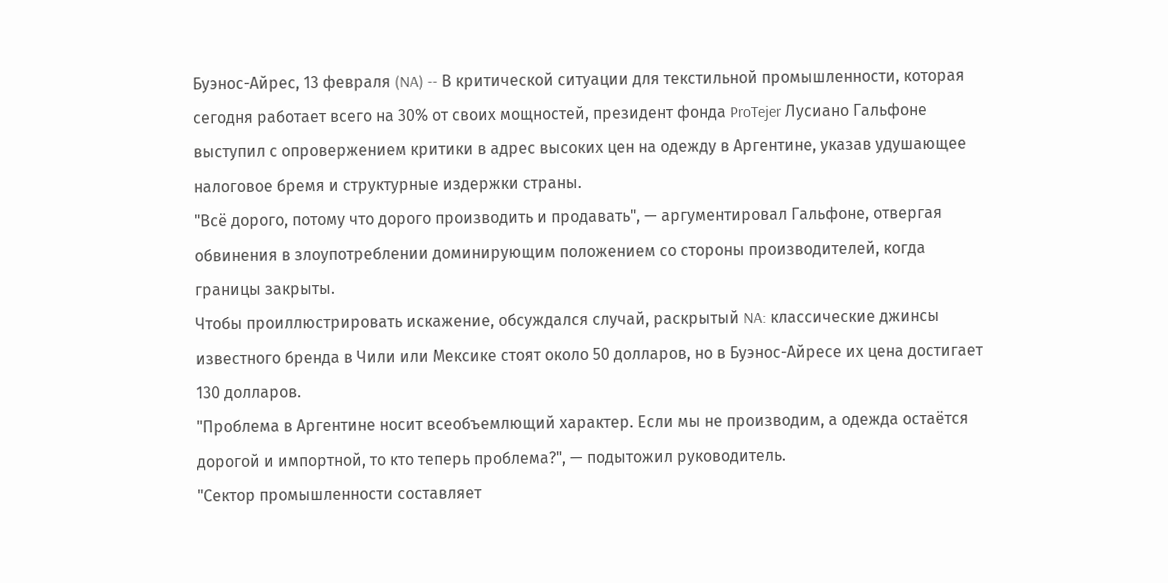Буэнос-Айрес, 13 февраля (NA) -- В критической ситуации для текстильной промышленности, которая сегодня работает всего на 30% от своих мощностей, президент фонда ProTejer Лусиано Гальфоне выступил с опровержением критики в адрес высоких цен на одежду в Аргентине, указав удушающее налоговое бремя и структурные издержки страны.
"Всё дорого, потому что дорого производить и продавать", — аргументировал Гальфоне, отвергая обвинения в злоупотреблении доминирующим положением со стороны производителей, когда границы закрыты.
Чтобы проиллюстрировать искажение, обсуждался случай, раскрытый NA: классические джинсы известного бренда в Чили или Мексике стоят около 50 долларов, но в Буэнос-Айресе их цена достигает 130 долларов.
"Проблема в Аргентине носит всеобъемлющий характер. Если мы не производим, а одежда остаётся дорогой и импортной, то кто теперь проблема?", — подытожил руководитель.
"Сектор промышленности составляет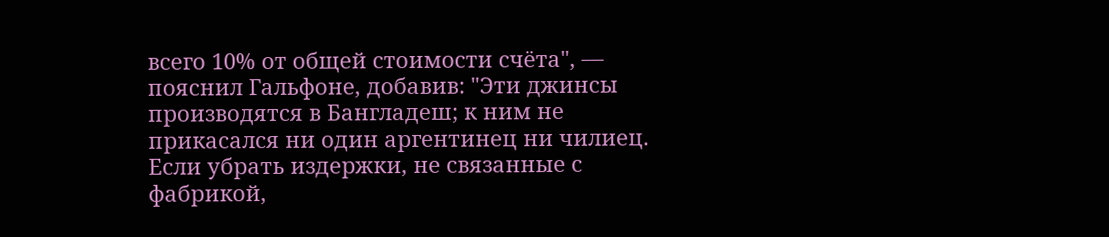всего 10% от общей стоимости счёта", — пояснил Гальфоне, добавив: "Эти джинсы производятся в Бангладеш; к ним не прикасался ни один аргентинец ни чилиец. Если убрать издержки, не связанные с фабрикой,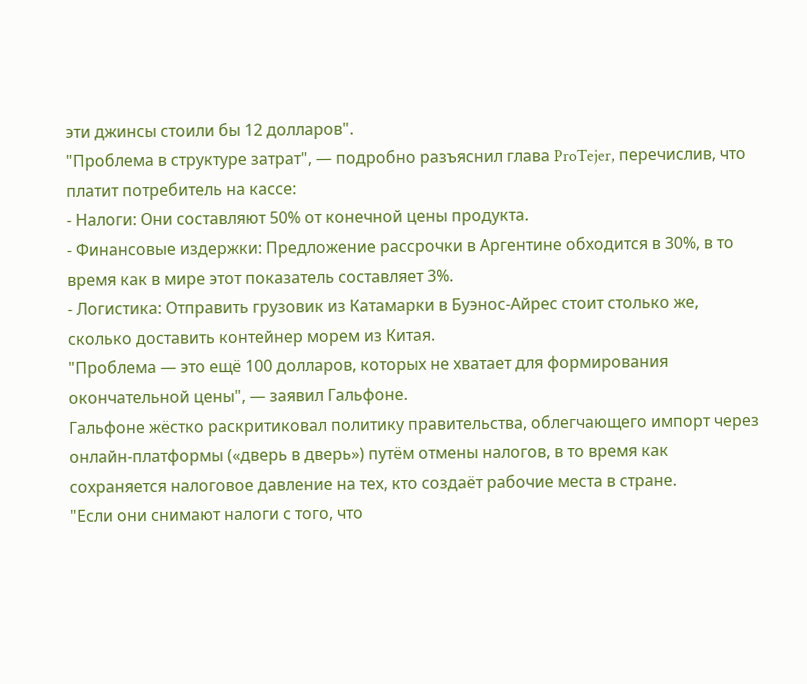эти джинсы стоили бы 12 долларов".
"Проблема в структуре затрат", — подробно разъяснил глава ProTejer, перечислив, что платит потребитель на кассе:
- Налоги: Они составляют 50% от конечной цены продукта.
- Финансовые издержки: Предложение рассрочки в Аргентине обходится в 30%, в то время как в мире этот показатель составляет 3%.
- Логистика: Отправить грузовик из Катамарки в Буэнос-Айрес стоит столько же, сколько доставить контейнер морем из Китая.
"Проблема — это ещё 100 долларов, которых не хватает для формирования окончательной цены", — заявил Гальфоне.
Гальфоне жёстко раскритиковал политику правительства, облегчающего импорт через онлайн-платформы («дверь в дверь») путём отмены налогов, в то время как сохраняется налоговое давление на тех, кто создаёт рабочие места в стране.
"Если они снимают налоги с того, что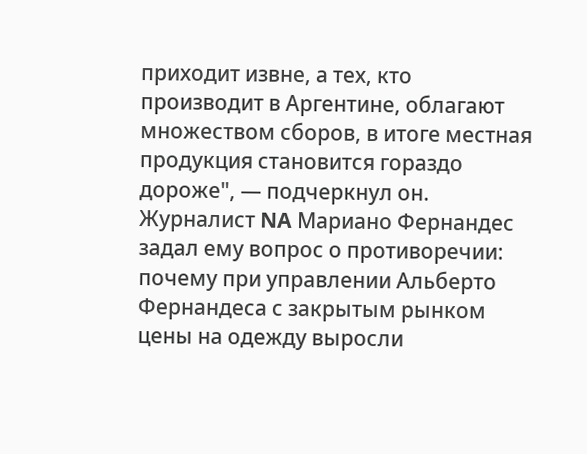приходит извне, а тех, кто производит в Аргентине, облагают множеством сборов, в итоге местная продукция становится гораздо дороже", — подчеркнул он.
Журналист NA Мариано Фернандес задал ему вопрос о противоречии: почему при управлении Альберто Фернандеса с закрытым рынком цены на одежду выросли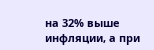на 32% выше инфляции, а при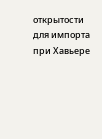открытости для импорта при Хавьере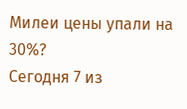Милеи цены упали на 30%?
Сегодня 7 из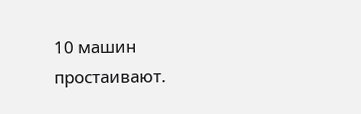10 машин простаивают.